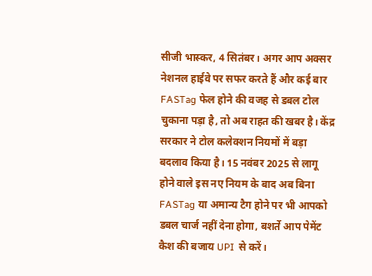सीजी भास्कर, 4 सितंबर। अगर आप अक्सर नेशनल हाईवे पर सफर करते हैं और कई बार FASTag फेल होने की वजह से डबल टोल चुकाना पड़ा है, तो अब राहत की खबर है। केंद्र सरकार ने टोल कलेक्शन नियमों में बड़ा बदलाव किया है। 15 नवंबर 2025 से लागू होने वाले इस नए नियम के बाद अब बिना FASTag या अमान्य टैग होने पर भी आपको डबल चार्ज नहीं देना होगा, बशर्ते आप पेमेंट कैश की बजाय UPI से करें।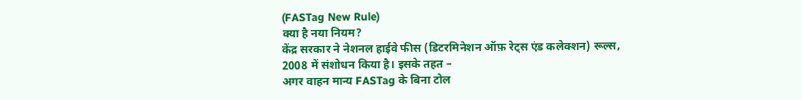(FASTag New Rule)
क्या है नया नियम?
केंद्र सरकार ने नेशनल हाईवे फीस (डिटरमिनेशन ऑफ़ रेट्स एंड कलेक्शन) रूल्स, 2008 में संशोधन किया है। इसके तहत –
अगर वाहन मान्य FASTag के बिना टोल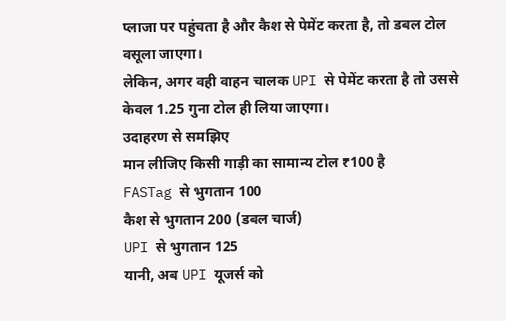प्लाजा पर पहुंचता है और कैश से पेमेंट करता है, तो डबल टोल वसूला जाएगा।
लेकिन, अगर वही वाहन चालक UPI से पेमेंट करता है तो उससे केवल 1.25 गुना टोल ही लिया जाएगा।
उदाहरण से समझिए
मान लीजिए किसी गाड़ी का सामान्य टोल ₹100 है
FASTag से भुगतान 100
कैश से भुगतान 200 (डबल चार्ज)
UPI से भुगतान 125
यानी, अब UPI यूजर्स को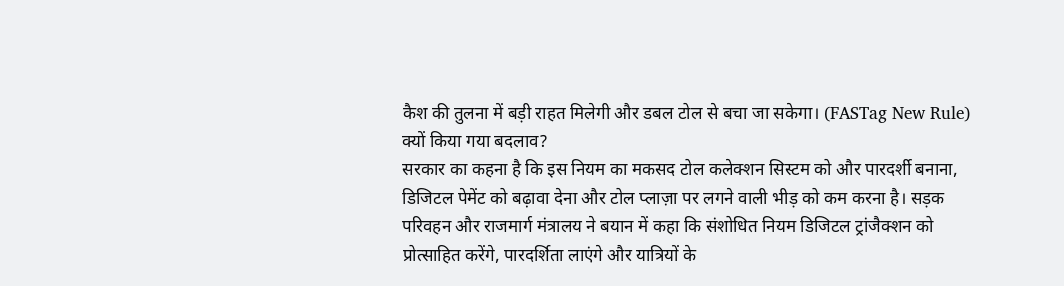कैश की तुलना में बड़ी राहत मिलेगी और डबल टोल से बचा जा सकेगा। (FASTag New Rule)
क्यों किया गया बदलाव?
सरकार का कहना है कि इस नियम का मकसद टोल कलेक्शन सिस्टम को और पारदर्शी बनाना, डिजिटल पेमेंट को बढ़ावा देना और टोल प्लाज़ा पर लगने वाली भीड़ को कम करना है। सड़क परिवहन और राजमार्ग मंत्रालय ने बयान में कहा कि संशोधित नियम डिजिटल ट्रांजैक्शन को प्रोत्साहित करेंगे, पारदर्शिता लाएंगे और यात्रियों के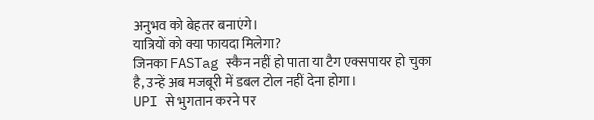अनुभव को बेहतर बनाएंगे।
यात्रियों को क्या फायदा मिलेगा?
जिनका FASTag स्कैन नहीं हो पाता या टैग एक्सपायर हो चुका है, उन्हें अब मजबूरी में डबल टोल नहीं देना होगा।
UPI से भुगतान करने पर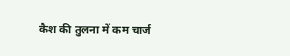कैश की तुलना में कम चार्ज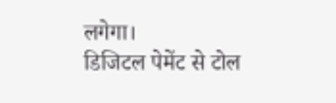लगेगा।
डिजिटल पेमेंट से टोल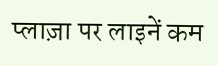प्लाज़ा पर लाइनें कम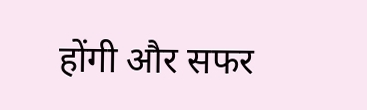होंगी और सफर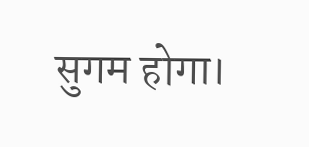सुगम होगा।